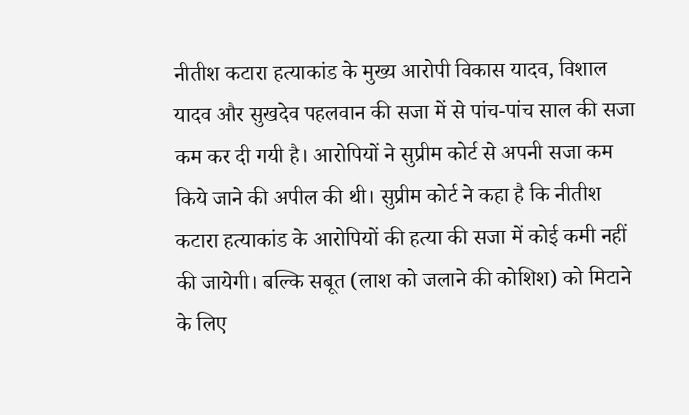नीतीश कटारा हत्याकांड के मुख्य आरोपी विकास यादव, विशाल यादव और सुखदेव पहलवान की सजा में से पांच-पांच साल की सजा कम कर दी गयी है। आरोपियों ने सुप्रीम कोर्ट से अपनी सजा कम किये जाने की अपील की थी। सुप्रीम कोर्ट ने कहा है कि नीतीश कटारा हत्याकांड के आरोपियों की हत्या की सजा में कोई कमी नहीं की जायेगी। बल्कि सबूत (लाश को जलाने की कोशिश) को मिटाने के लिए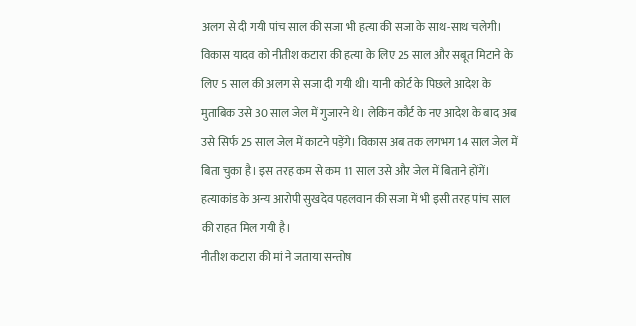अलग से दी गयी पांच साल की सजा भी हत्या की सजा के साथ-साथ चलेगी।
विकास यादव को नीतीश कटारा की हत्या के लिए 25 साल और सबूत मिटाने के लिए 5 साल की अलग से सजा दी गयी थी। यानी कोर्ट के पिछले आदेश के मुताबिक उसे 30 साल जेल में गुजारने थे। लेकिन कौर्ट के नए आदेश के बाद अब उसे सिर्फ 25 साल जेल में काटने पड़ेंगे। विकास अब तक लगभग 14 साल जेल में बिता चुका है। इस तरह कम से कम 11 साल उसे और जेल में बिताने होंगें। हत्याकांड के अन्य आरोपी सुखदेव पहलवान की सजा में भी इसी तरह पांच साल की राहत मिल गयी है।
नीतीश कटारा की मां ने जताया सन्तोष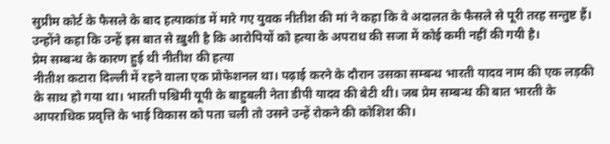सुप्रीम कोर्ट के फैसले के बाद हत्याकांड में मारे गए युवक नीतीश की मां ने कहा कि वे अदालत के फैसले से पूरी तरह सन्तुष्ट हैं। उन्होंने कहा कि उन्हें इस बात से ख़ुशी है कि आरोपियों को हत्या के अपराध की सजा में कोई कमी नहीं की गयी है।
प्रेम सम्बन्ध के कारण हुई थी नीतीश की हत्या
नीतीश कटारा दिल्ली में रहने वाला एक प्रोफेशनल था। पढ़ाई करने के दौरान उसका सम्बन्ध भारती यादव नाम की एक लड़की के साथ हो गया था। भारती पश्चिमी यूपी के बाहुबली नेता डीपी यादव की बेटी थी। जब प्रेम सम्बन्ध की बात भारती के आपराधिक प्रवृत्ति के भाई विकास को पता चली तो उसने उन्हें रोकने की कोशिश की।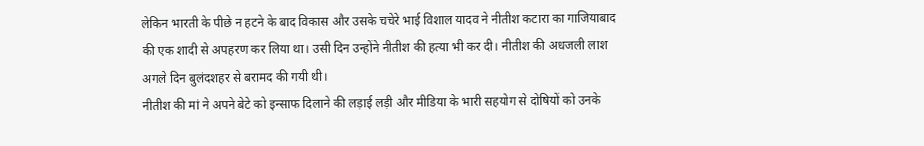लेकिन भारती के पीछे न हटने के बाद विकास और उसके चचेरे भाई विशाल यादव ने नीतीश कटारा का गाजियाबाद की एक शादी से अपहरण कर लिया था। उसी दिन उन्होंने नीतीश की हत्या भी कर दी। नीतीश की अधजली लाश अगले दिन बुलंदशहर से बरामद की गयी थी।
नीतीश की मां ने अपने बेटे को इन्साफ दिलाने की लड़ाई लड़ी और मीडिया के भारी सहयोग से दोषियों को उनके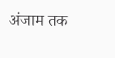अंजाम तक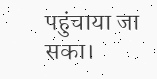पहुंचाया जा सका।